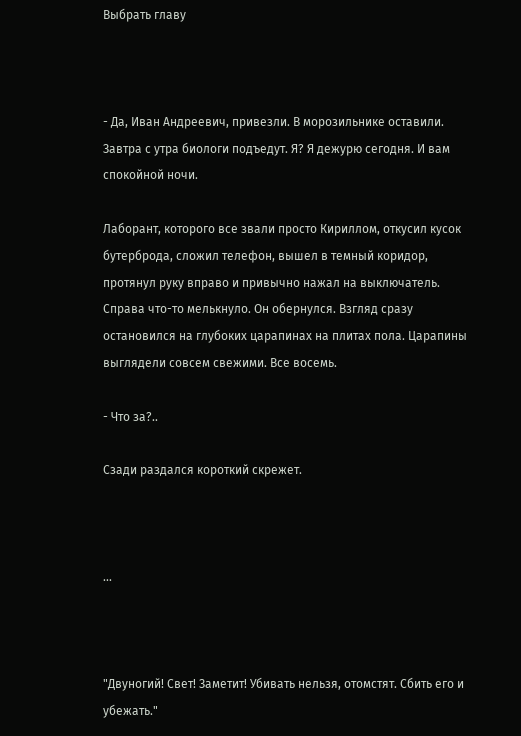Выбрать главу



- Да, Иван Андреевич, привезли. В морозильнике оставили. Завтра с утра биологи подъедут. Я? Я дежурю сегодня. И вам спокойной ночи.

Лаборант, которого все звали просто Кириллом, откусил кусок бутерброда, сложил телефон, вышел в темный коридор, протянул руку вправо и привычно нажал на выключатель. Справа что-то мелькнуло. Он обернулся. Взгляд сразу остановился на глубоких царапинах на плитах пола. Царапины выглядели совсем свежими. Все восемь.

- Что за?..

Сзади раздался короткий скрежет.



...



"Двуногий! Свет! Заметит! Убивать нельзя, отомстят. Сбить его и убежать."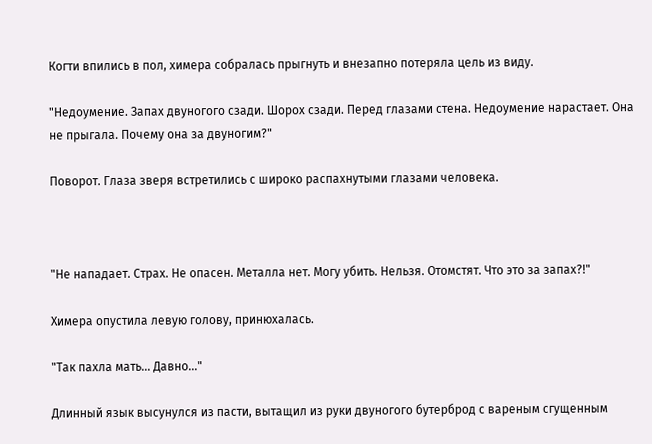Когти впились в пол, химера собралась прыгнуть и внезапно потеряла цель из виду.

"Недоумение. Запах двуногого сзади. Шорох сзади. Перед глазами стена. Недоумение нарастает. Она не прыгала. Почему она за двуногим?"

Поворот. Глаза зверя встретились с широко распахнутыми глазами человека.



"Не нападает. Страх. Не опасен. Металла нет. Могу убить. Нельзя. Отомстят. Что это за запах?!"

Химера опустила левую голову, принюхалась.

"Так пахла мать... Давно..."

Длинный язык высунулся из пасти, вытащил из руки двуногого бутерброд с вареным сгущенным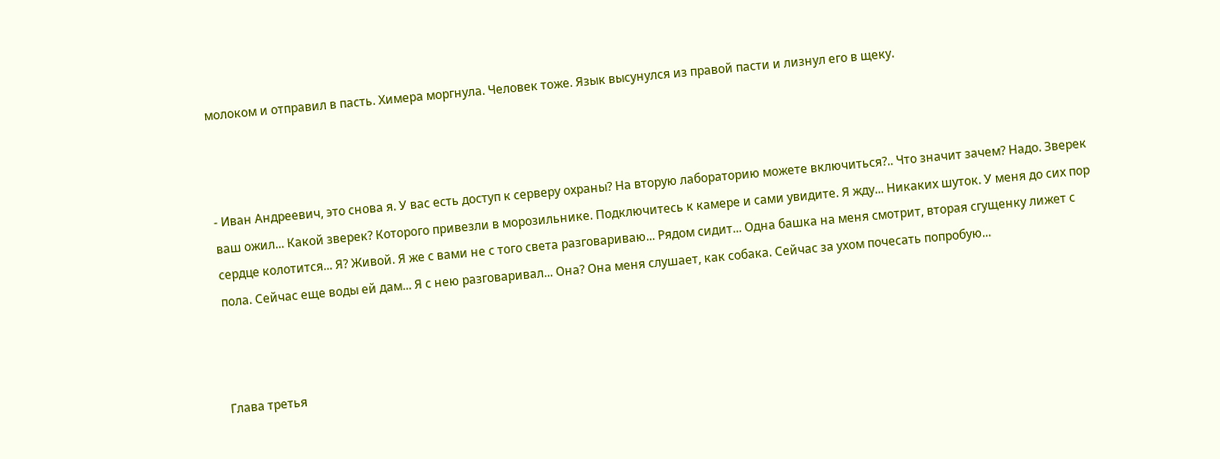молоком и отправил в пасть. Химера моргнула. Человек тоже. Язык высунулся из правой пасти и лизнул его в щеку.



- Иван Андреевич, это снова я. У вас есть доступ к серверу охраны? На вторую лабораторию можете включиться?.. Что значит зачем? Надо. Зверек ваш ожил... Какой зверек? Которого привезли в морозильнике. Подключитесь к камере и сами увидите. Я жду... Никаких шуток. У меня до сих пор сердце колотится... Я? Живой. Я же с вами не с того света разговариваю... Рядом сидит... Одна башка на меня смотрит, вторая сгущенку лижет с пола. Сейчас еще воды ей дам... Я с нею разговаривал... Она? Она меня слушает, как собака. Сейчас за ухом почесать попробую...



Глава третья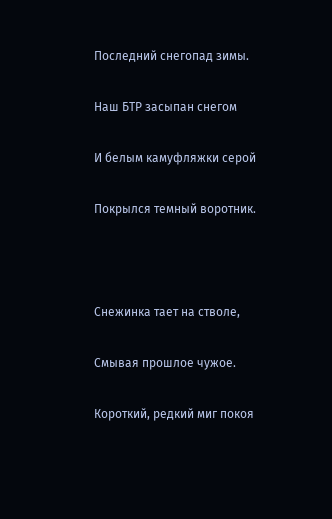Последний снегопад зимы.

Наш БТР засыпан снегом

И белым камуфляжки серой

Покрылся темный воротник.



Снежинка тает на стволе,

Смывая прошлое чужое.

Короткий, редкий миг покоя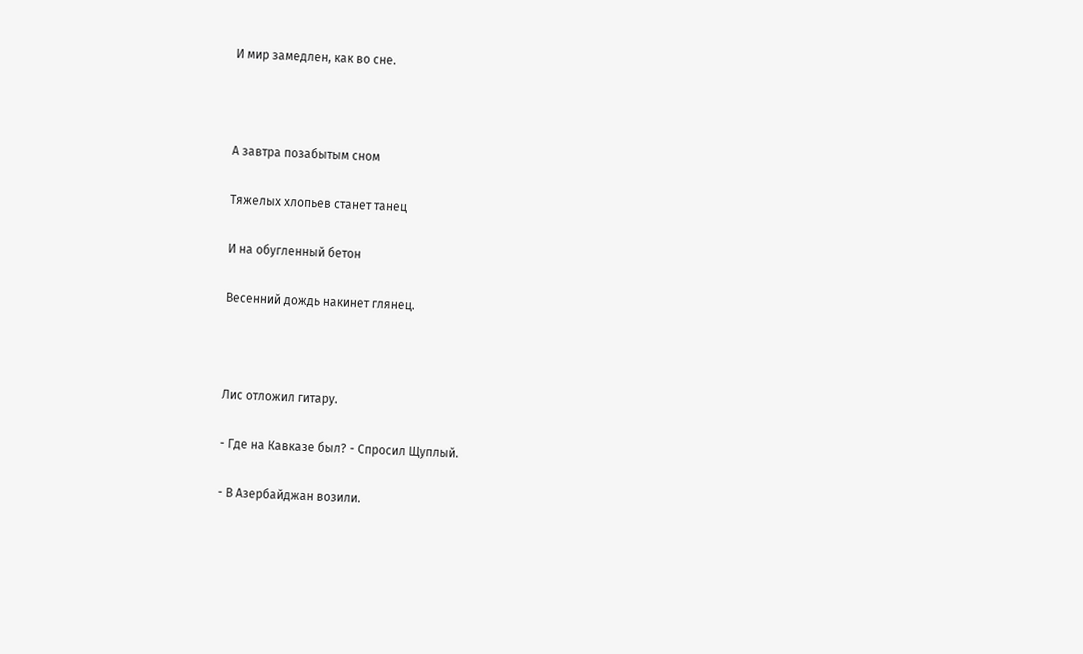И мир замедлен, как во сне.



А завтра позабытым сном

Тяжелых хлопьев станет танец

И на обугленный бетон

Весенний дождь накинет глянец.



Лис отложил гитару.

- Где на Кавказе был? - Спросил Щуплый.

- В Азербайджан возили.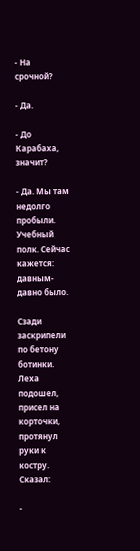- На срочной?

- Да.

- До Карабаха, значит?

- Да. Мы там недолго пробыли. Учебный полк. Сейчас кажется: давным-давно было.

Сзади заскрипели по бетону ботинки. Леха подошел, присел на корточки, протянул руки к костру. Сказал:

-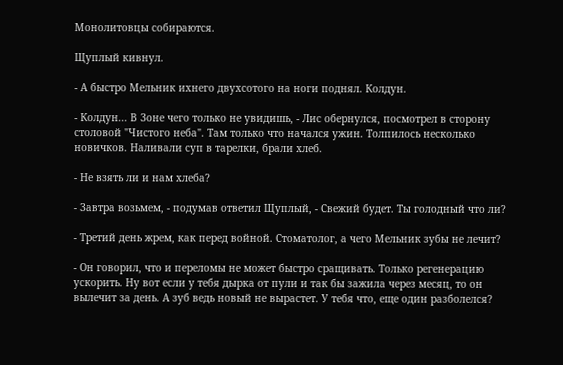Монолитовцы собираются.

Щуплый кивнул.

- А быстро Мельник ихнего двухсотого на ноги поднял. Колдун.

- Колдун... В Зоне чего только не увидишь, - Лис обернулся, посмотрел в сторону столовой "Чистого неба". Там только что начался ужин. Толпилось несколько новичков. Наливали суп в тарелки, брали хлеб.

- Не взять ли и нам хлеба?

- Завтра возьмем, - подумав ответил Щуплый, - Свежий будет. Ты голодный что ли?

- Третий день жрем, как перед войной. Стоматолог, а чего Мельник зубы не лечит?

- Он говорил, что и переломы не может быстро сращивать. Только регенерацию ускорить. Ну вот если у тебя дырка от пули и так бы зажила через месяц, то он вылечит за день. А зуб ведь новый не вырастет. У тебя что, еще один разболелся?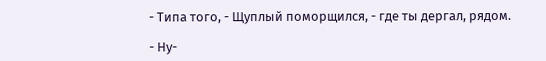- Типа того, - Щуплый поморщился, - где ты дергал, рядом.

- Ну-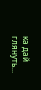ка дай глянуть...